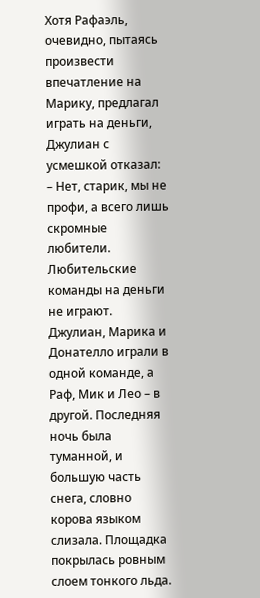Хотя Рафаэль, очевидно, пытаясь произвести впечатление на Марику, предлагал играть на деньги, Джулиан с усмешкой отказал:
– Нет, старик, мы не профи, а всего лишь скромные любители. Любительские команды на деньги не играют.
Джулиан, Марика и Донателло играли в одной команде, а Раф, Мик и Лео – в другой. Последняя ночь была туманной, и большую часть снега, словно корова языком слизала. Площадка покрылась ровным слоем тонкого льда.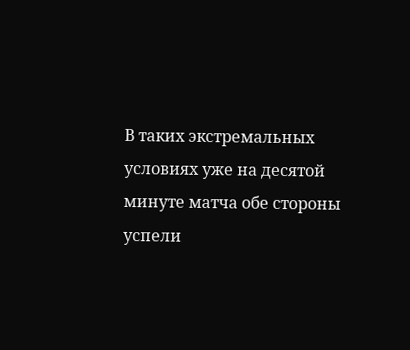В таких экстремальных условиях уже на десятой минуте матча обе стороны успели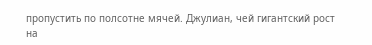пропустить по полсотне мячей. Джулиан, чей гигантский рост на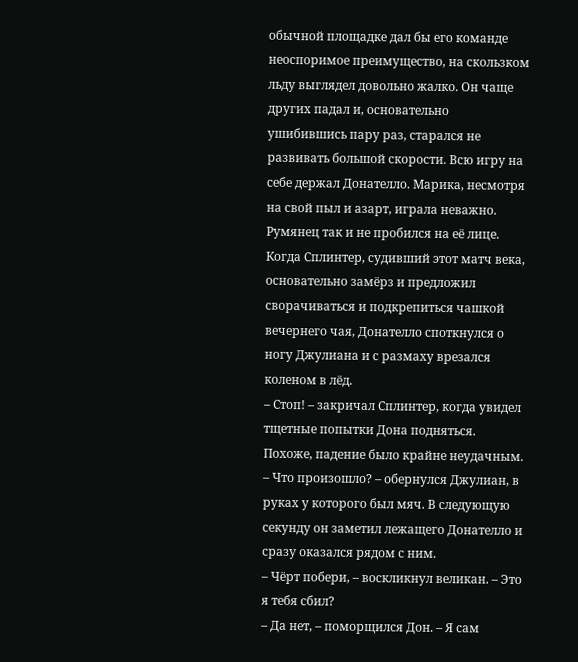обычной площадке дал бы его команде неоспоримое преимущество, на скользком льду выглядел довольно жалко. Он чаще других падал и, основательно ушибившись пару раз, старался не развивать большой скорости. Всю игру на себе держал Донателло. Марика, несмотря на свой пыл и азарт, играла неважно. Румянец так и не пробился на её лице.
Когда Сплинтер, судивший этот матч века, основательно замёрз и предложил сворачиваться и подкрепиться чашкой вечернего чая, Донателло споткнулся о ногу Джулиана и с размаху врезался коленом в лёд.
– Стоп! – закричал Сплинтер, когда увидел тщетные попытки Дона подняться. Похоже, падение было крайне неудачным.
– Что произошло? – обернулся Джулиан, в руках у которого был мяч. В следующую секунду он заметил лежащего Донателло и сразу оказался рядом с ним.
– Чёрт побери, – воскликнул великан. – Это я тебя сбил?
– Да нет, – поморщился Дон. – Я сам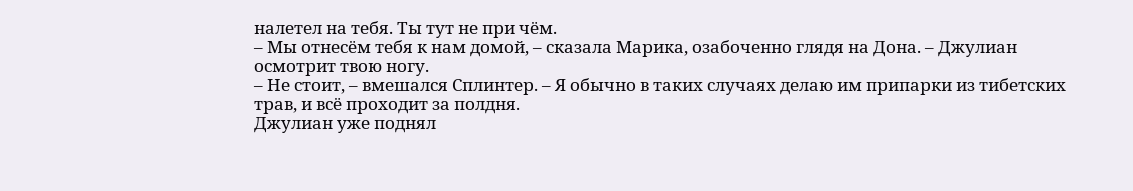налетел на тебя. Ты тут не при чём.
– Мы отнесём тебя к нам домой, – сказала Марика, озабоченно глядя на Дона. – Джулиан осмотрит твою ногу.
– Не стоит, – вмешался Сплинтер. – Я обычно в таких случаях делаю им припарки из тибетских трав, и всё проходит за полдня.
Джулиан уже поднял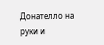Донателло на руки и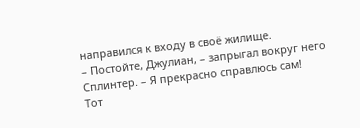направился к входу в своё жилище.
– Постойте, Джулиан, – запрыгал вокруг него Сплинтер. – Я прекрасно справлюсь сам!
Тот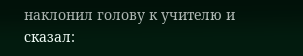наклонил голову к учителю и сказал: